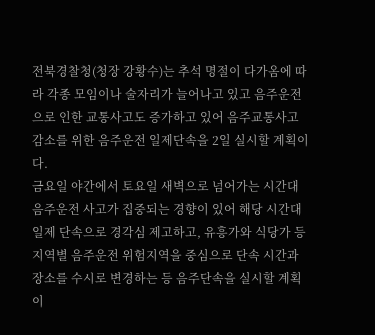전북경찰청(청장 강황수)는 추석 명절이 다가옴에 따라 각종 모임이나 술자리가 늘어나고 있고 음주운전으로 인한 교통사고도 증가하고 있어 음주교통사고 감소를 위한 음주운전 일제단속을 2일 실시할 계획이다.
금요일 야간에서 토요일 새벽으로 넘어가는 시간대 음주운전 사고가 집중되는 경향이 있어 해당 시간대 일제 단속으로 경각심 제고하고, 유흥가와 식당가 등 지역별 음주운전 위험지역을 중심으로 단속 시간과 장소를 수시로 변경하는 등 음주단속을 실시할 계획이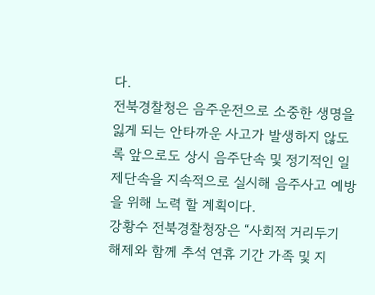다.
전북경찰청은 음주운전으로 소중한 생명을 잃게 되는 안타까운 사고가 발생하지 않도록 앞으로도 상시 음주단속 및 정기적인 일제단속을 지속적으로 실시해 음주사고 예방을 위해 노력 할 계획이다.
강황수 전북경찰청장은 “사회적 거리두기 해제와 함께 추석 연휴 기간 가족 및 지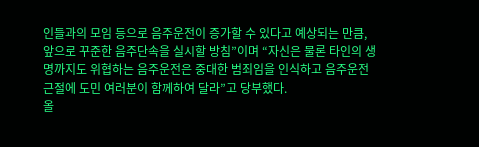인들과의 모임 등으로 음주운전이 증가할 수 있다고 예상되는 만큼, 앞으로 꾸준한 음주단속을 실시할 방침”이며 “자신은 물론 타인의 생명까지도 위협하는 음주운전은 중대한 범죄임을 인식하고 음주운전 근절에 도민 여러분이 함께하여 달라”고 당부했다.
올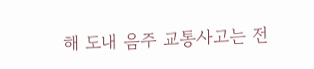해 도내 음주 교통사고는 전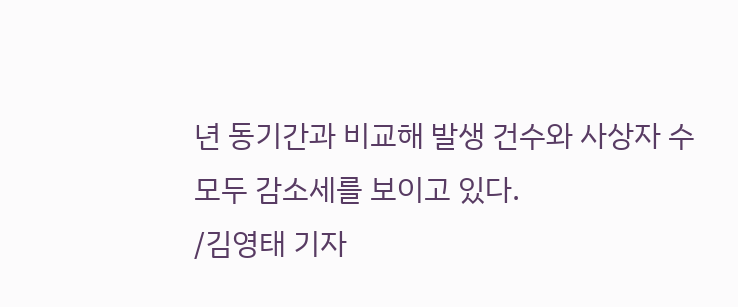년 동기간과 비교해 발생 건수와 사상자 수 모두 감소세를 보이고 있다.
/김영태 기자